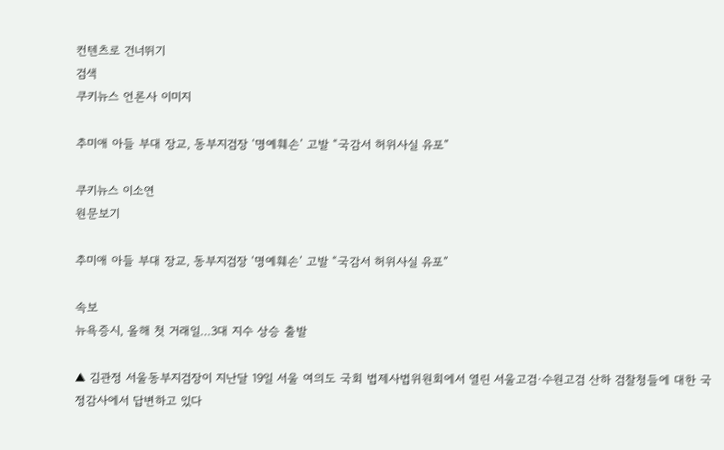컨텐츠로 건너뛰기
검색
쿠키뉴스 언론사 이미지

추미애 아들 부대 장교, 동부지검장 ‘명예훼손’ 고발 “국감서 허위사실 유포”

쿠키뉴스 이소연
원문보기

추미애 아들 부대 장교, 동부지검장 ‘명예훼손’ 고발 “국감서 허위사실 유포”

속보
뉴욕증시, 올해 첫 거래일…3대 지수 상승 출발

▲ 김관정 서울동부지검장이 지난달 19일 서울 여의도 국회 법제사법위원회에서 열린 서울고검·수원고검 산하 검찰청들에 대한 국정감사에서 답변하고 있다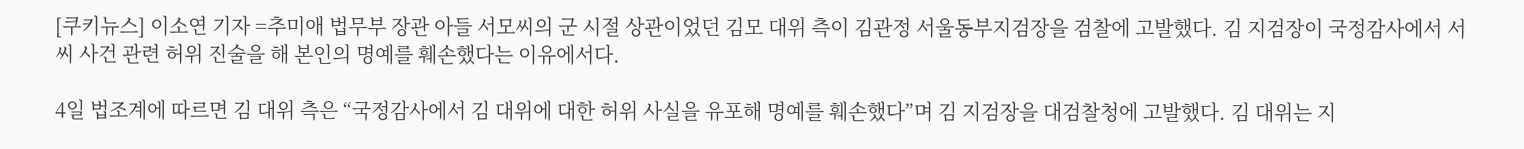[쿠키뉴스] 이소연 기자 =추미애 법무부 장관 아들 서모씨의 군 시절 상관이었던 김모 대위 측이 김관정 서울동부지검장을 검찰에 고발했다. 김 지검장이 국정감사에서 서씨 사건 관련 허위 진술을 해 본인의 명예를 훼손했다는 이유에서다.

4일 법조계에 따르면 김 대위 측은 “국정감사에서 김 대위에 대한 허위 사실을 유포해 명예를 훼손했다”며 김 지검장을 대검찰청에 고발했다. 김 대위는 지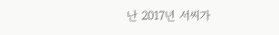난 2017년 서씨가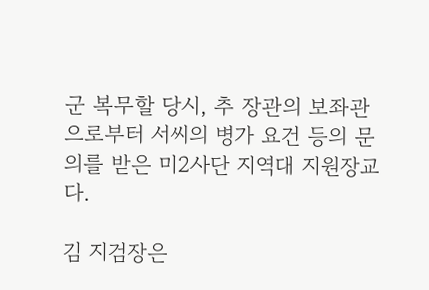군 복무할 당시, 추 장관의 보좌관으로부터 서씨의 병가 요건 등의 문의를 받은 미2사단 지역대 지원장교다.

김 지검장은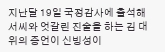지난달 19일 국정감사에 출석해 서씨와 엇갈린 진술을 하는 김 대위의 증언이 신빙성이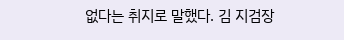없다는 취지로 말했다. 김 지검장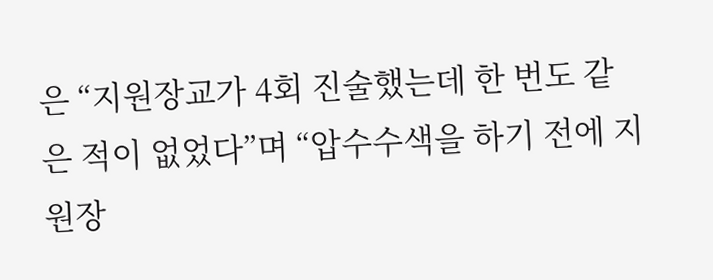은 “지원장교가 4회 진술했는데 한 번도 같은 적이 없었다”며 “압수수색을 하기 전에 지원장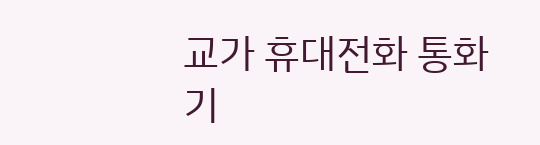교가 휴대전화 통화 기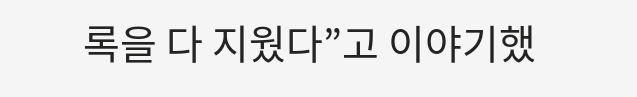록을 다 지웠다”고 이야기했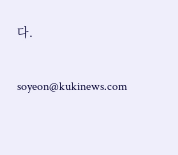다.

soyeon@kukinews.com